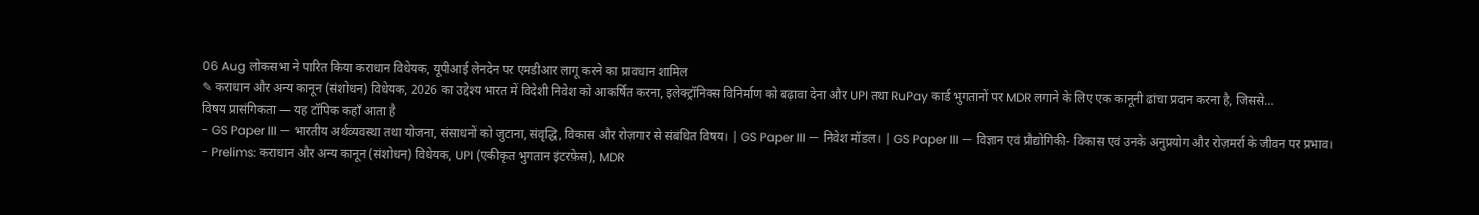06 Aug लोकसभा ने पारित किया कराधान विधेयक, यूपीआई लेनदेन पर एमडीआर लागू करने का प्रावधान शामिल
✎ कराधान और अन्य कानून (संशोधन) विधेयक, 2026 का उद्देश्य भारत में विदेशी निवेश को आकर्षित करना, इलेक्ट्रॉनिक्स विनिर्माण को बढ़ावा देना और UPI तथा RuPay कार्ड भुगतानों पर MDR लगाने के लिए एक कानूनी ढांचा प्रदान करना है, जिससे…
विषय प्रासंगिकता — यह टॉपिक कहाँ आता है
- GS Paper III — भारतीय अर्थव्यवस्था तथा योजना, संसाधनों को जुटाना, संवृद्धि, विकास और रोज़गार से संबंधित विषय। | GS Paper III — निवेश मॉडल। | GS Paper III — विज्ञान एवं प्रौद्योगिकी- विकास एवं उनके अनुप्रयोग और रोज़मर्रा के जीवन पर प्रभाव।
- Prelims: कराधान और अन्य कानून (संशोधन) विधेयक, UPI (एकीकृत भुगतान इंटरफ़ेस), MDR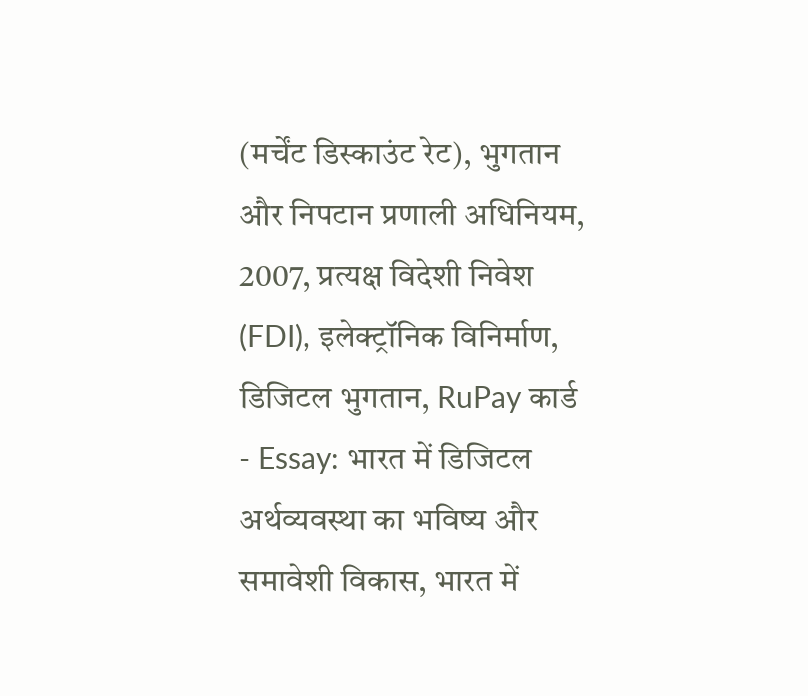(मर्चेंट डिस्काउंट रेट), भुगतान और निपटान प्रणाली अधिनियम, 2007, प्रत्यक्ष विदेशी निवेश (FDI), इलेक्ट्रॉनिक विनिर्माण, डिजिटल भुगतान, RuPay कार्ड
- Essay: भारत में डिजिटल अर्थव्यवस्था का भविष्य और समावेशी विकास, भारत में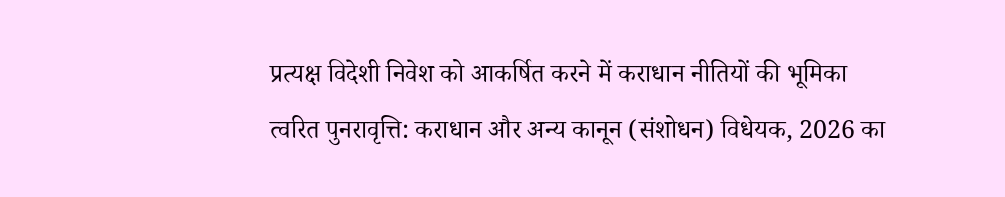प्रत्यक्ष विदेशी निवेश को आकर्षित करने में कराधान नीतियों की भूमिका
त्वरित पुनरावृत्ति: कराधान और अन्य कानून (संशोधन) विधेयक, 2026 का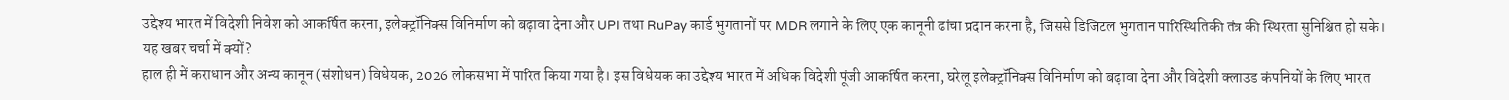उद्देश्य भारत में विदेशी निवेश को आकर्षित करना, इलेक्ट्रॉनिक्स विनिर्माण को बढ़ावा देना और UPI तथा RuPay कार्ड भुगतानों पर MDR लगाने के लिए एक कानूनी ढांचा प्रदान करना है, जिससे डिजिटल भुगतान पारिस्थितिकी तंत्र की स्थिरता सुनिश्चित हो सके।
यह खबर चर्चा में क्यों?
हाल ही में कराधान और अन्य कानून (संशोधन) विधेयक, 2026 लोकसभा में पारित किया गया है। इस विधेयक का उद्देश्य भारत में अधिक विदेशी पूंजी आकर्षित करना, घरेलू इलेक्ट्रॉनिक्स विनिर्माण को बढ़ावा देना और विदेशी क्लाउड कंपनियों के लिए भारत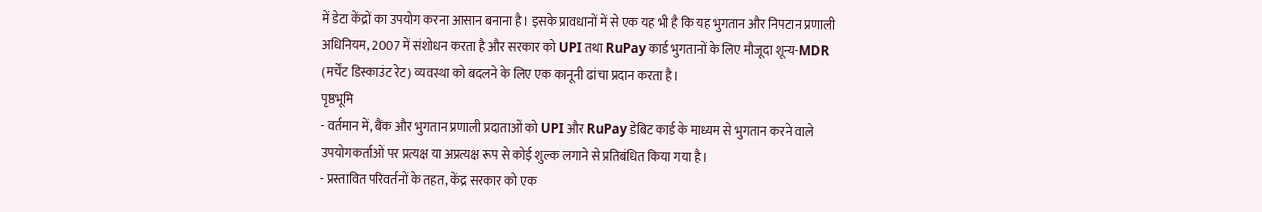में डेटा केंद्रों का उपयोग करना आसान बनाना है। इसके प्रावधानों में से एक यह भी है कि यह भुगतान और निपटान प्रणाली अधिनियम, 2007 में संशोधन करता है और सरकार को UPI तथा RuPay कार्ड भुगतानों के लिए मौजूदा शून्य-MDR (मर्चेंट डिस्काउंट रेट) व्यवस्था को बदलने के लिए एक कानूनी ढांचा प्रदान करता है।
पृष्ठभूमि
- वर्तमान में, बैंक और भुगतान प्रणाली प्रदाताओं को UPI और RuPay डेबिट कार्ड के माध्यम से भुगतान करने वाले उपयोगकर्ताओं पर प्रत्यक्ष या अप्रत्यक्ष रूप से कोई शुल्क लगाने से प्रतिबंधित किया गया है।
- प्रस्तावित परिवर्तनों के तहत, केंद्र सरकार को एक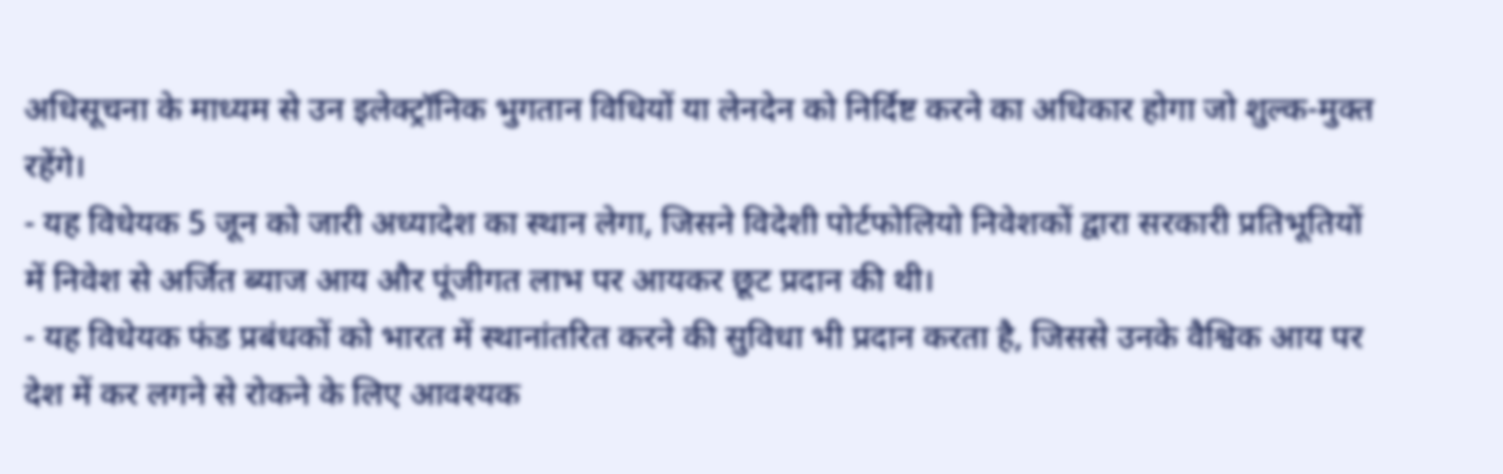अधिसूचना के माध्यम से उन इलेक्ट्रॉनिक भुगतान विधियों या लेनदेन को निर्दिष्ट करने का अधिकार होगा जो शुल्क-मुक्त रहेंगे।
- यह विधेयक 5 जून को जारी अध्यादेश का स्थान लेगा, जिसने विदेशी पोर्टफोलियो निवेशकों द्वारा सरकारी प्रतिभूतियों में निवेश से अर्जित ब्याज आय और पूंजीगत लाभ पर आयकर छूट प्रदान की थी।
- यह विधेयक फंड प्रबंधकों को भारत में स्थानांतरित करने की सुविधा भी प्रदान करता है, जिससे उनके वैश्विक आय पर देश में कर लगने से रोकने के लिए आवश्यक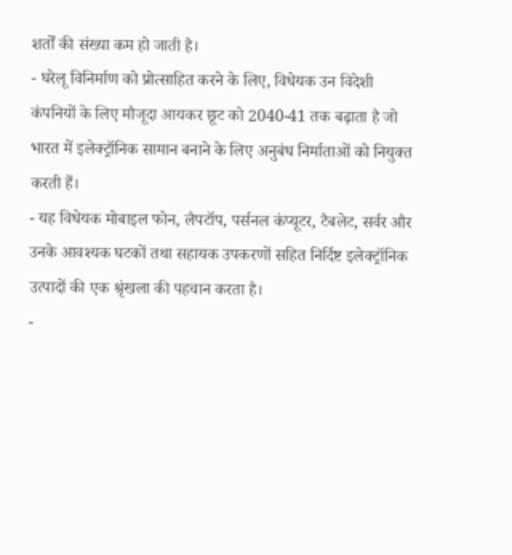शर्तों की संख्या कम हो जाती है।
- घरेलू विनिर्माण को प्रोत्साहित करने के लिए, विधेयक उन विदेशी कंपनियों के लिए मौजूदा आयकर छूट को 2040-41 तक बढ़ाता है जो भारत में इलेक्ट्रॉनिक सामान बनाने के लिए अनुबंध निर्माताओं को नियुक्त करती हैं।
- यह विधेयक मोबाइल फोन, लैपटॉप, पर्सनल कंप्यूटर, टैबलेट, सर्वर और उनके आवश्यक घटकों तथा सहायक उपकरणों सहित निर्दिष्ट इलेक्ट्रॉनिक उत्पादों की एक श्रृंखला की पहचान करता है।
-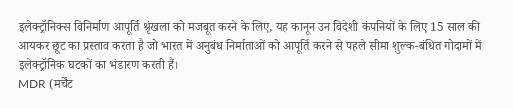इलेक्ट्रॉनिक्स विनिर्माण आपूर्ति श्रृंखला को मजबूत करने के लिए, यह कानून उन विदेशी कंपनियों के लिए 15 साल की आयकर छूट का प्रस्ताव करता है जो भारत में अनुबंध निर्माताओं को आपूर्ति करने से पहले सीमा शुल्क-बंधित गोदामों में इलेक्ट्रॉनिक घटकों का भंडारण करती हैं।
MDR (मर्चेंट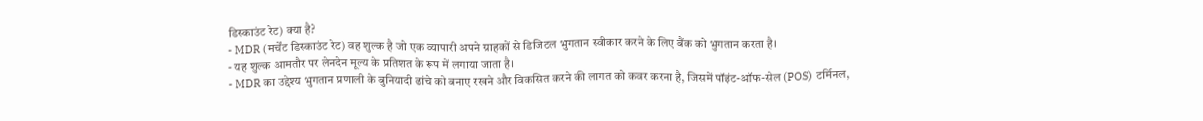डिस्काउंट रेट) क्या है?
- MDR (मर्चेंट डिस्काउंट रेट) वह शुल्क है जो एक व्यापारी अपने ग्राहकों से डिजिटल भुगतान स्वीकार करने के लिए बैंक को भुगतान करता है।
- यह शुल्क आमतौर पर लेनदेन मूल्य के प्रतिशत के रूप में लगाया जाता है।
- MDR का उद्देश्य भुगतान प्रणाली के बुनियादी ढांचे को बनाए रखने और विकसित करने की लागत को कवर करना है, जिसमें पॉइंट-ऑफ-सेल (POS) टर्मिनल,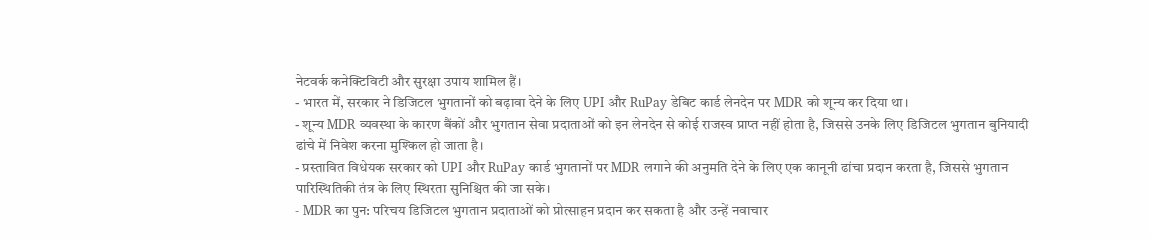नेटवर्क कनेक्टिविटी और सुरक्षा उपाय शामिल हैं।
- भारत में, सरकार ने डिजिटल भुगतानों को बढ़ावा देने के लिए UPI और RuPay डेबिट कार्ड लेनदेन पर MDR को शून्य कर दिया था।
- शून्य MDR व्यवस्था के कारण बैंकों और भुगतान सेवा प्रदाताओं को इन लेनदेन से कोई राजस्व प्राप्त नहीं होता है, जिससे उनके लिए डिजिटल भुगतान बुनियादी ढांचे में निवेश करना मुश्किल हो जाता है।
- प्रस्तावित विधेयक सरकार को UPI और RuPay कार्ड भुगतानों पर MDR लगाने की अनुमति देने के लिए एक कानूनी ढांचा प्रदान करता है, जिससे भुगतान पारिस्थितिकी तंत्र के लिए स्थिरता सुनिश्चित की जा सके।
- MDR का पुन: परिचय डिजिटल भुगतान प्रदाताओं को प्रोत्साहन प्रदान कर सकता है और उन्हें नवाचार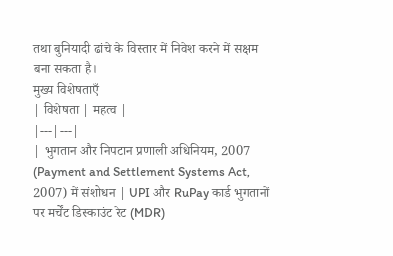तथा बुनियादी ढांचे के विस्तार में निवेश करने में सक्षम बना सकता है।
मुख्य विशेषताएँ
| विशेषता | महत्व |
|---|---|
| भुगतान और निपटान प्रणाली अधिनियम, 2007 (Payment and Settlement Systems Act, 2007) में संशोधन | UPI और RuPay कार्ड भुगतानों पर मर्चेंट डिस्काउंट रेट (MDR)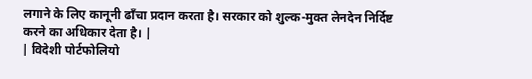लगाने के लिए कानूनी ढाँचा प्रदान करता है। सरकार को शुल्क-मुक्त लेनदेन निर्दिष्ट करने का अधिकार देता है। |
| विदेशी पोर्टफोलियो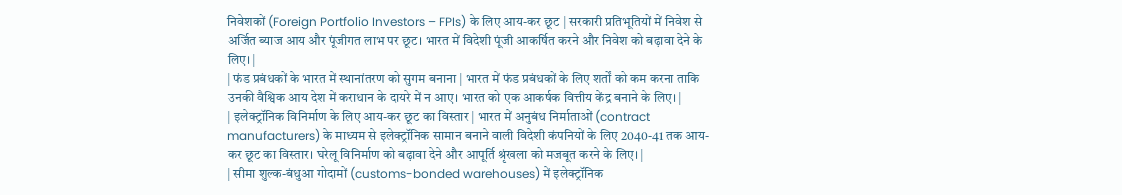निवेशकों (Foreign Portfolio Investors – FPIs) के लिए आय-कर छूट | सरकारी प्रतिभूतियों में निवेश से अर्जित ब्याज आय और पूंजीगत लाभ पर छूट। भारत में विदेशी पूंजी आकर्षित करने और निवेश को बढ़ावा देने के लिए। |
| फंड प्रबंधकों के भारत में स्थानांतरण को सुगम बनाना | भारत में फंड प्रबंधकों के लिए शर्तों को कम करना ताकि उनकी वैश्विक आय देश में कराधान के दायरे में न आए। भारत को एक आकर्षक वित्तीय केंद्र बनाने के लिए। |
| इलेक्ट्रॉनिक विनिर्माण के लिए आय-कर छूट का विस्तार | भारत में अनुबंध निर्माताओं (contract manufacturers) के माध्यम से इलेक्ट्रॉनिक सामान बनाने वाली विदेशी कंपनियों के लिए 2040-41 तक आय-कर छूट का विस्तार। घरेलू विनिर्माण को बढ़ावा देने और आपूर्ति श्रृंखला को मजबूत करने के लिए। |
| सीमा शुल्क-बंधुआ गोदामों (customs-bonded warehouses) में इलेक्ट्रॉनिक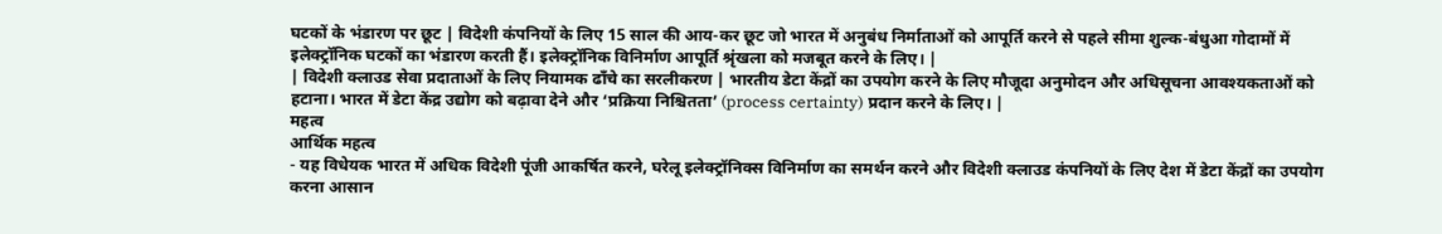घटकों के भंडारण पर छूट | विदेशी कंपनियों के लिए 15 साल की आय-कर छूट जो भारत में अनुबंध निर्माताओं को आपूर्ति करने से पहले सीमा शुल्क-बंधुआ गोदामों में इलेक्ट्रॉनिक घटकों का भंडारण करती हैं। इलेक्ट्रॉनिक विनिर्माण आपूर्ति श्रृंखला को मजबूत करने के लिए। |
| विदेशी क्लाउड सेवा प्रदाताओं के लिए नियामक ढाँचे का सरलीकरण | भारतीय डेटा केंद्रों का उपयोग करने के लिए मौजूदा अनुमोदन और अधिसूचना आवश्यकताओं को हटाना। भारत में डेटा केंद्र उद्योग को बढ़ावा देने और ‘प्रक्रिया निश्चितता’ (process certainty) प्रदान करने के लिए। |
महत्व
आर्थिक महत्व
- यह विधेयक भारत में अधिक विदेशी पूंजी आकर्षित करने, घरेलू इलेक्ट्रॉनिक्स विनिर्माण का समर्थन करने और विदेशी क्लाउड कंपनियों के लिए देश में डेटा केंद्रों का उपयोग करना आसान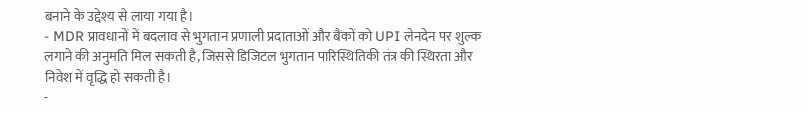बनाने के उद्देश्य से लाया गया है।
- MDR प्रावधानों में बदलाव से भुगतान प्रणाली प्रदाताओं और बैंकों को UPI लेनदेन पर शुल्क लगाने की अनुमति मिल सकती है, जिससे डिजिटल भुगतान पारिस्थितिकी तंत्र की स्थिरता और निवेश में वृद्धि हो सकती है।
-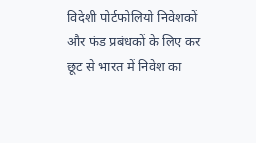विदेशी पोर्टफोलियो निवेशकों और फंड प्रबंधकों के लिए कर छूट से भारत में निवेश का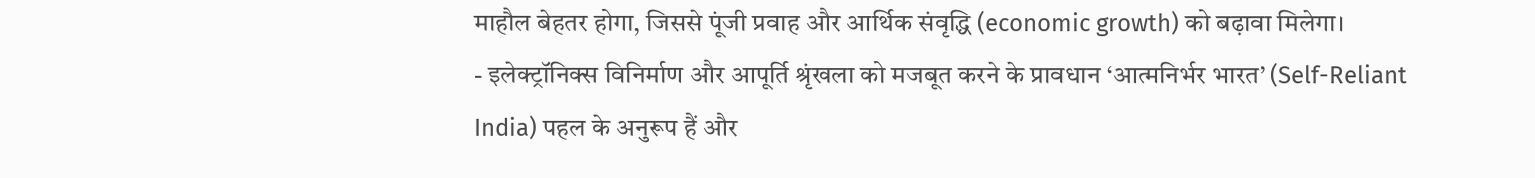माहौल बेहतर होगा, जिससे पूंजी प्रवाह और आर्थिक संवृद्धि (economic growth) को बढ़ावा मिलेगा।
- इलेक्ट्रॉनिक्स विनिर्माण और आपूर्ति श्रृंखला को मजबूत करने के प्रावधान ‘आत्मनिर्भर भारत’ (Self-Reliant India) पहल के अनुरूप हैं और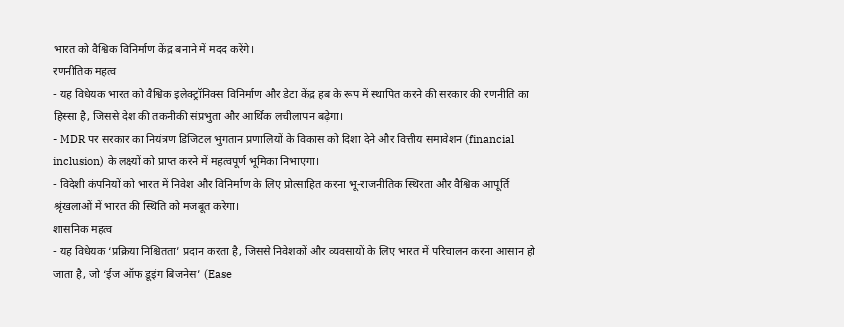भारत को वैश्विक विनिर्माण केंद्र बनाने में मदद करेंगे।
रणनीतिक महत्व
- यह विधेयक भारत को वैश्विक इलेक्ट्रॉनिक्स विनिर्माण और डेटा केंद्र हब के रूप में स्थापित करने की सरकार की रणनीति का हिस्सा है, जिससे देश की तकनीकी संप्रभुता और आर्थिक लचीलापन बढ़ेगा।
- MDR पर सरकार का नियंत्रण डिजिटल भुगतान प्रणालियों के विकास को दिशा देने और वित्तीय समावेशन (financial inclusion) के लक्ष्यों को प्राप्त करने में महत्वपूर्ण भूमिका निभाएगा।
- विदेशी कंपनियों को भारत में निवेश और विनिर्माण के लिए प्रोत्साहित करना भू-राजनीतिक स्थिरता और वैश्विक आपूर्ति श्रृंखलाओं में भारत की स्थिति को मजबूत करेगा।
शासनिक महत्व
- यह विधेयक ‘प्रक्रिया निश्चितता’ प्रदान करता है, जिससे निवेशकों और व्यवसायों के लिए भारत में परिचालन करना आसान हो जाता है, जो ‘ईज ऑफ डूइंग बिजनेस’ (Ease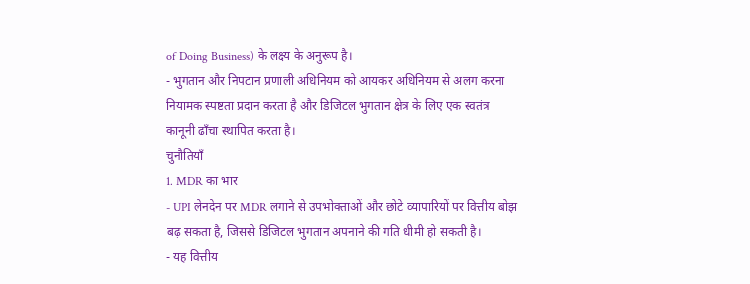of Doing Business) के लक्ष्य के अनुरूप है।
- भुगतान और निपटान प्रणाली अधिनियम को आयकर अधिनियम से अलग करना नियामक स्पष्टता प्रदान करता है और डिजिटल भुगतान क्षेत्र के लिए एक स्वतंत्र कानूनी ढाँचा स्थापित करता है।
चुनौतियाँ
1. MDR का भार
- UPI लेनदेन पर MDR लगाने से उपभोक्ताओं और छोटे व्यापारियों पर वित्तीय बोझ बढ़ सकता है, जिससे डिजिटल भुगतान अपनाने की गति धीमी हो सकती है।
- यह वित्तीय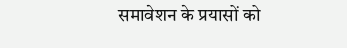समावेशन के प्रयासों को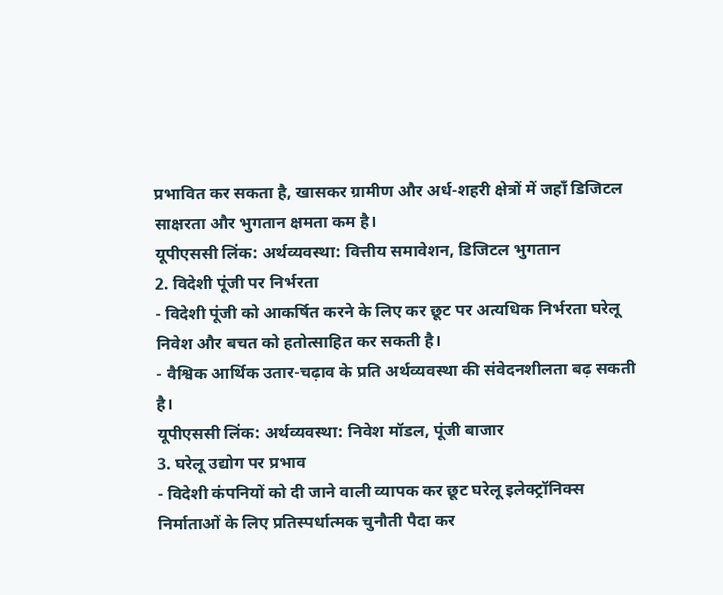प्रभावित कर सकता है, खासकर ग्रामीण और अर्ध-शहरी क्षेत्रों में जहाँ डिजिटल साक्षरता और भुगतान क्षमता कम है।
यूपीएससी लिंक: अर्थव्यवस्था: वित्तीय समावेशन, डिजिटल भुगतान
2. विदेशी पूंजी पर निर्भरता
- विदेशी पूंजी को आकर्षित करने के लिए कर छूट पर अत्यधिक निर्भरता घरेलू निवेश और बचत को हतोत्साहित कर सकती है।
- वैश्विक आर्थिक उतार-चढ़ाव के प्रति अर्थव्यवस्था की संवेदनशीलता बढ़ सकती है।
यूपीएससी लिंक: अर्थव्यवस्था: निवेश मॉडल, पूंजी बाजार
3. घरेलू उद्योग पर प्रभाव
- विदेशी कंपनियों को दी जाने वाली व्यापक कर छूट घरेलू इलेक्ट्रॉनिक्स निर्माताओं के लिए प्रतिस्पर्धात्मक चुनौती पैदा कर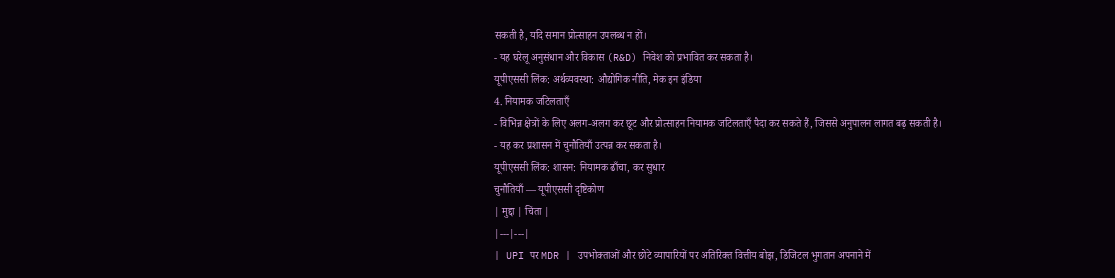सकती है, यदि समान प्रोत्साहन उपलब्ध न हों।
- यह घरेलू अनुसंधान और विकास (R&D) निवेश को प्रभावित कर सकता है।
यूपीएससी लिंक: अर्थव्यवस्था: औद्योगिक नीति, मेक इन इंडिया
4. नियामक जटिलताएँ
- विभिन्न क्षेत्रों के लिए अलग-अलग कर छूट और प्रोत्साहन नियामक जटिलताएँ पैदा कर सकते हैं, जिससे अनुपालन लागत बढ़ सकती है।
- यह कर प्रशासन में चुनौतियाँ उत्पन्न कर सकता है।
यूपीएससी लिंक: शासन: नियामक ढाँचा, कर सुधार
चुनौतियाँ — यूपीएससी दृष्टिकोण
| मुद्दा | चिंता |
|---|---|
| UPI पर MDR | उपभोक्ताओं और छोटे व्यापारियों पर अतिरिक्त वित्तीय बोझ, डिजिटल भुगतान अपनाने में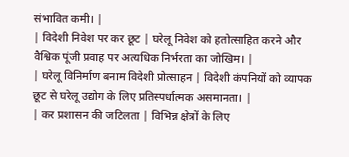संभावित कमी। |
| विदेशी निवेश पर कर छूट | घरेलू निवेश को हतोत्साहित करने और वैश्विक पूंजी प्रवाह पर अत्यधिक निर्भरता का जोखिम। |
| घरेलू विनिर्माण बनाम विदेशी प्रोत्साहन | विदेशी कंपनियों को व्यापक छूट से घरेलू उद्योग के लिए प्रतिस्पर्धात्मक असमानता। |
| कर प्रशासन की जटिलता | विभिन्न क्षेत्रों के लिए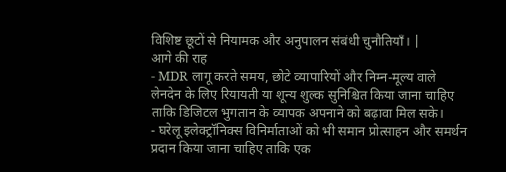विशिष्ट छूटों से नियामक और अनुपालन संबंधी चुनौतियाँ। |
आगे की राह
- MDR लागू करते समय, छोटे व्यापारियों और निम्न-मूल्य वाले लेनदेन के लिए रियायती या शून्य शुल्क सुनिश्चित किया जाना चाहिए ताकि डिजिटल भुगतान के व्यापक अपनाने को बढ़ावा मिल सके।
- घरेलू इलेक्ट्रॉनिक्स विनिर्माताओं को भी समान प्रोत्साहन और समर्थन प्रदान किया जाना चाहिए ताकि एक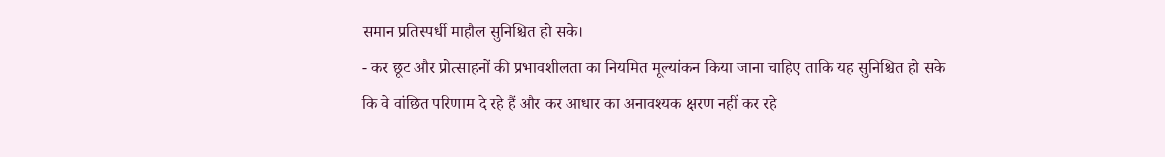समान प्रतिस्पर्धी माहौल सुनिश्चित हो सके।
- कर छूट और प्रोत्साहनों की प्रभावशीलता का नियमित मूल्यांकन किया जाना चाहिए ताकि यह सुनिश्चित हो सके कि वे वांछित परिणाम दे रहे हैं और कर आधार का अनावश्यक क्षरण नहीं कर रहे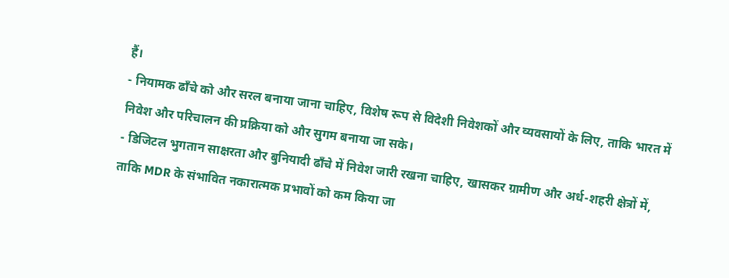हैं।
- नियामक ढाँचे को और सरल बनाया जाना चाहिए, विशेष रूप से विदेशी निवेशकों और व्यवसायों के लिए, ताकि भारत में निवेश और परिचालन की प्रक्रिया को और सुगम बनाया जा सके।
- डिजिटल भुगतान साक्षरता और बुनियादी ढाँचे में निवेश जारी रखना चाहिए, खासकर ग्रामीण और अर्ध-शहरी क्षेत्रों में, ताकि MDR के संभावित नकारात्मक प्रभावों को कम किया जा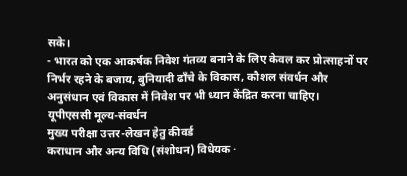सके।
- भारत को एक आकर्षक निवेश गंतव्य बनाने के लिए केवल कर प्रोत्साहनों पर निर्भर रहने के बजाय, बुनियादी ढाँचे के विकास, कौशल संवर्धन और अनुसंधान एवं विकास में निवेश पर भी ध्यान केंद्रित करना चाहिए।
यूपीएससी मूल्य-संवर्धन
मुख्य परीक्षा उत्तर-लेखन हेतु कीवर्ड
कराधान और अन्य विधि (संशोधन) विधेयक ·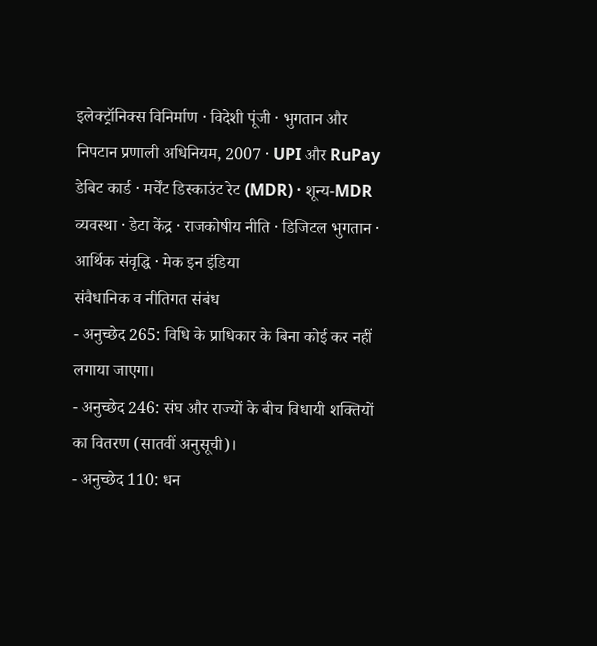इलेक्ट्रॉनिक्स विनिर्माण · विदेशी पूंजी · भुगतान और निपटान प्रणाली अधिनियम, 2007 · UPI और RuPay डेबिट कार्ड · मर्चेंट डिस्काउंट रेट (MDR) · शून्य-MDR व्यवस्था · डेटा केंद्र · राजकोषीय नीति · डिजिटल भुगतान · आर्थिक संवृद्धि · मेक इन इंडिया
संवैधानिक व नीतिगत संबंध
- अनुच्छेद 265: विधि के प्राधिकार के बिना कोई कर नहीं लगाया जाएगा।
- अनुच्छेद 246: संघ और राज्यों के बीच विधायी शक्तियों का वितरण (सातवीं अनुसूची)।
- अनुच्छेद 110: धन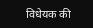विधेयक की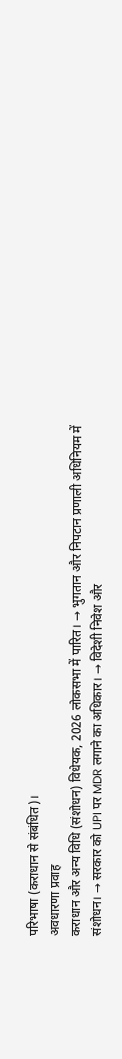परिभाषा (कराधान से संबंधित)।
अवधारणा प्रवाह
कराधान और अन्य विधि (संशोधन) विधेयक, 2026 लोकसभा में पारित। → भुगतान और निपटान प्रणाली अधिनियम में संशोधन। → सरकार को UPI पर MDR लगाने का अधिकार। → विदेशी निवेश और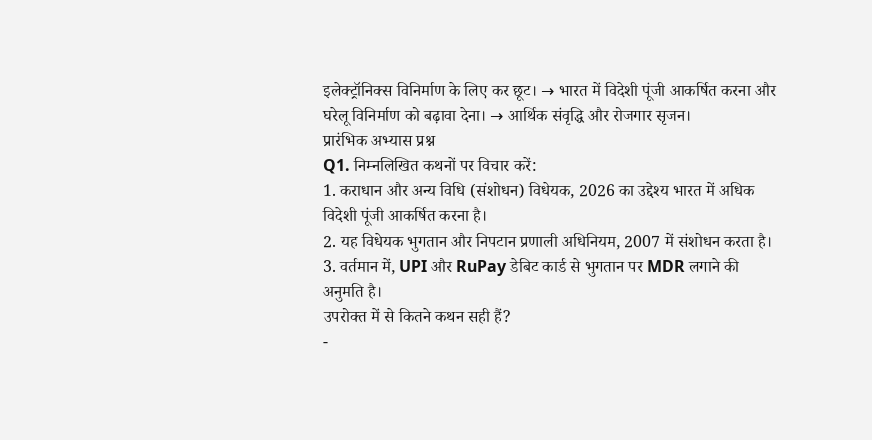इलेक्ट्रॉनिक्स विनिर्माण के लिए कर छूट। → भारत में विदेशी पूंजी आकर्षित करना और घरेलू विनिर्माण को बढ़ावा देना। → आर्थिक संवृद्धि और रोजगार सृजन।
प्रारंभिक अभ्यास प्रश्न
Q1. निम्नलिखित कथनों पर विचार करें:
1. कराधान और अन्य विधि (संशोधन) विधेयक, 2026 का उद्देश्य भारत में अधिक विदेशी पूंजी आकर्षित करना है।
2. यह विधेयक भुगतान और निपटान प्रणाली अधिनियम, 2007 में संशोधन करता है।
3. वर्तमान में, UPI और RuPay डेबिट कार्ड से भुगतान पर MDR लगाने की अनुमति है।
उपरोक्त में से कितने कथन सही हैं?
-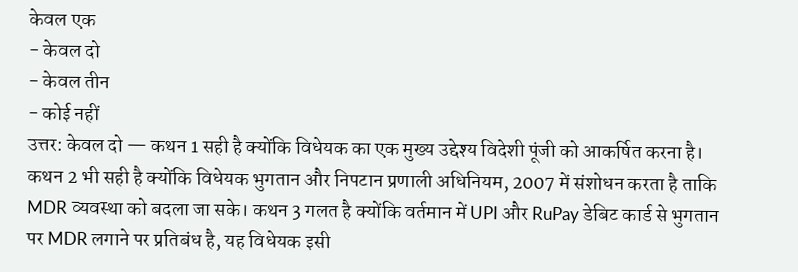केवल एक
- केवल दो
- केवल तीन
- कोई नहीं
उत्तर: केवल दो — कथन 1 सही है क्योंकि विधेयक का एक मुख्य उद्देश्य विदेशी पूंजी को आकर्षित करना है। कथन 2 भी सही है क्योंकि विधेयक भुगतान और निपटान प्रणाली अधिनियम, 2007 में संशोधन करता है ताकि MDR व्यवस्था को बदला जा सके। कथन 3 गलत है क्योंकि वर्तमान में UPI और RuPay डेबिट कार्ड से भुगतान पर MDR लगाने पर प्रतिबंध है, यह विधेयक इसी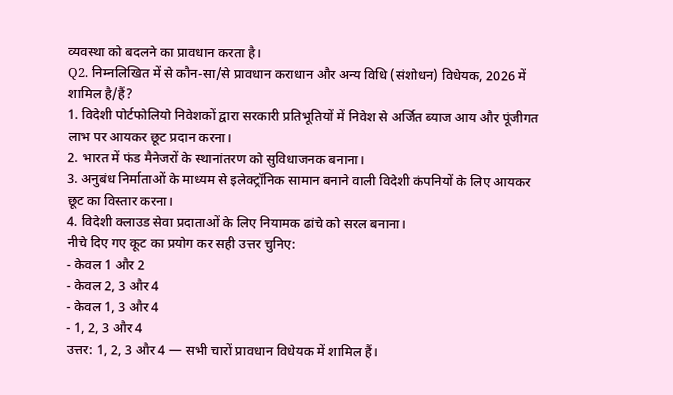व्यवस्था को बदलने का प्रावधान करता है।
Q2. निम्नलिखित में से कौन-सा/से प्रावधान कराधान और अन्य विधि (संशोधन) विधेयक, 2026 में शामिल है/हैं?
1. विदेशी पोर्टफोलियो निवेशकों द्वारा सरकारी प्रतिभूतियों में निवेश से अर्जित ब्याज आय और पूंजीगत लाभ पर आयकर छूट प्रदान करना।
2. भारत में फंड मैनेजरों के स्थानांतरण को सुविधाजनक बनाना।
3. अनुबंध निर्माताओं के माध्यम से इलेक्ट्रॉनिक सामान बनाने वाली विदेशी कंपनियों के लिए आयकर छूट का विस्तार करना।
4. विदेशी क्लाउड सेवा प्रदाताओं के लिए नियामक ढांचे को सरल बनाना।
नीचे दिए गए कूट का प्रयोग कर सही उत्तर चुनिए:
- केवल 1 और 2
- केवल 2, 3 और 4
- केवल 1, 3 और 4
- 1, 2, 3 और 4
उत्तर: 1, 2, 3 और 4 — सभी चारों प्रावधान विधेयक में शामिल हैं।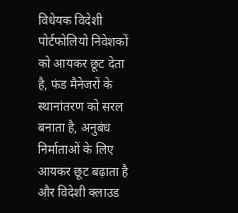विधेयक विदेशी पोर्टफोलियो निवेशकों को आयकर छूट देता है, फंड मैनेजरों के स्थानांतरण को सरल बनाता है, अनुबंध निर्माताओं के लिए आयकर छूट बढ़ाता है और विदेशी क्लाउड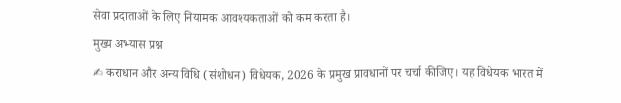सेवा प्रदाताओं के लिए नियामक आवश्यकताओं को कम करता है।
मुख्य अभ्यास प्रश्न
✍ कराधान और अन्य विधि (संशोधन) विधेयक, 2026 के प्रमुख प्रावधानों पर चर्चा कीजिए। यह विधेयक भारत में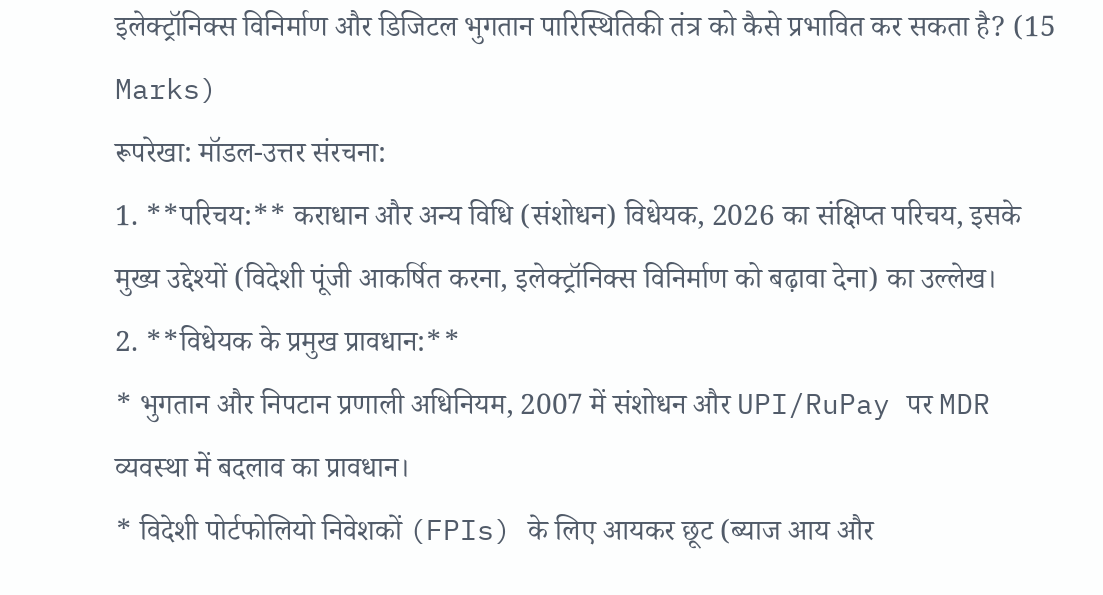इलेक्ट्रॉनिक्स विनिर्माण और डिजिटल भुगतान पारिस्थितिकी तंत्र को कैसे प्रभावित कर सकता है? (15 Marks)
रूपरेखा: मॉडल-उत्तर संरचना:
1. **परिचय:** कराधान और अन्य विधि (संशोधन) विधेयक, 2026 का संक्षिप्त परिचय, इसके मुख्य उद्देश्यों (विदेशी पूंजी आकर्षित करना, इलेक्ट्रॉनिक्स विनिर्माण को बढ़ावा देना) का उल्लेख।
2. **विधेयक के प्रमुख प्रावधान:**
* भुगतान और निपटान प्रणाली अधिनियम, 2007 में संशोधन और UPI/RuPay पर MDR व्यवस्था में बदलाव का प्रावधान।
* विदेशी पोर्टफोलियो निवेशकों (FPIs) के लिए आयकर छूट (ब्याज आय और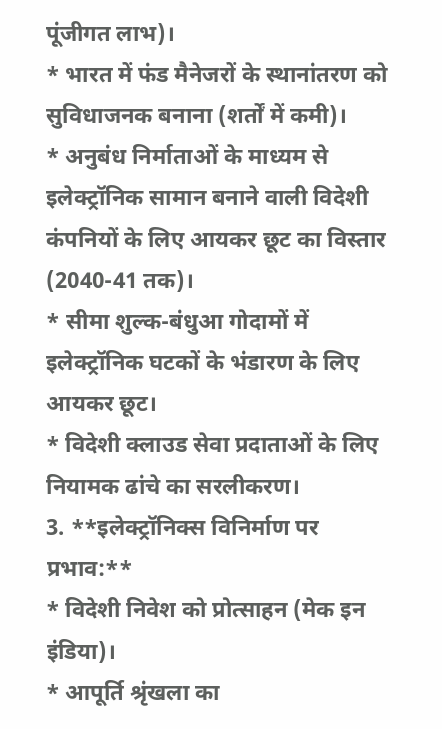पूंजीगत लाभ)।
* भारत में फंड मैनेजरों के स्थानांतरण को सुविधाजनक बनाना (शर्तों में कमी)।
* अनुबंध निर्माताओं के माध्यम से इलेक्ट्रॉनिक सामान बनाने वाली विदेशी कंपनियों के लिए आयकर छूट का विस्तार (2040-41 तक)।
* सीमा शुल्क-बंधुआ गोदामों में इलेक्ट्रॉनिक घटकों के भंडारण के लिए आयकर छूट।
* विदेशी क्लाउड सेवा प्रदाताओं के लिए नियामक ढांचे का सरलीकरण।
3. **इलेक्ट्रॉनिक्स विनिर्माण पर प्रभाव:**
* विदेशी निवेश को प्रोत्साहन (मेक इन इंडिया)।
* आपूर्ति श्रृंखला का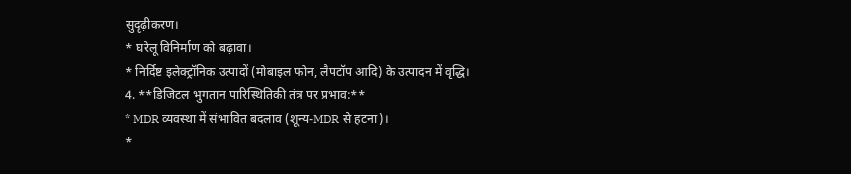सुदृढ़ीकरण।
* घरेलू विनिर्माण को बढ़ावा।
* निर्दिष्ट इलेक्ट्रॉनिक उत्पादों (मोबाइल फोन, लैपटॉप आदि) के उत्पादन में वृद्धि।
4. **डिजिटल भुगतान पारिस्थितिकी तंत्र पर प्रभाव:**
* MDR व्यवस्था में संभावित बदलाव (शून्य-MDR से हटना)।
*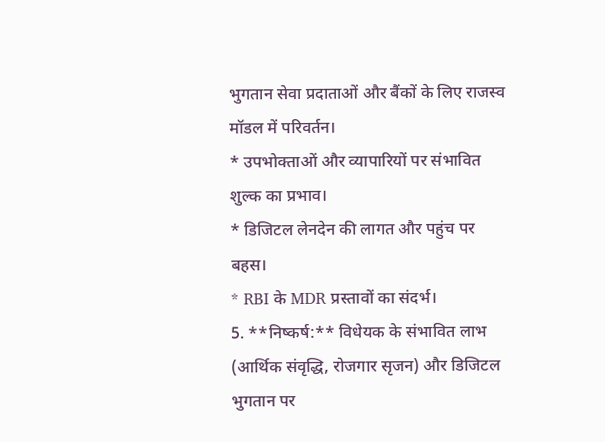भुगतान सेवा प्रदाताओं और बैंकों के लिए राजस्व मॉडल में परिवर्तन।
* उपभोक्ताओं और व्यापारियों पर संभावित शुल्क का प्रभाव।
* डिजिटल लेनदेन की लागत और पहुंच पर बहस।
* RBI के MDR प्रस्तावों का संदर्भ।
5. **निष्कर्ष:** विधेयक के संभावित लाभ (आर्थिक संवृद्धि, रोजगार सृजन) और डिजिटल भुगतान पर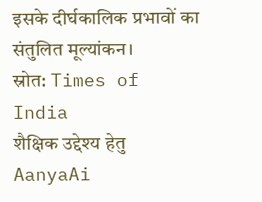इसके दीर्घकालिक प्रभावों का संतुलित मूल्यांकन।
स्रोत: Times of India
शैक्षिक उद्देश्य हेतु AanyaAi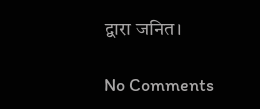द्वारा जनित।

No Comments